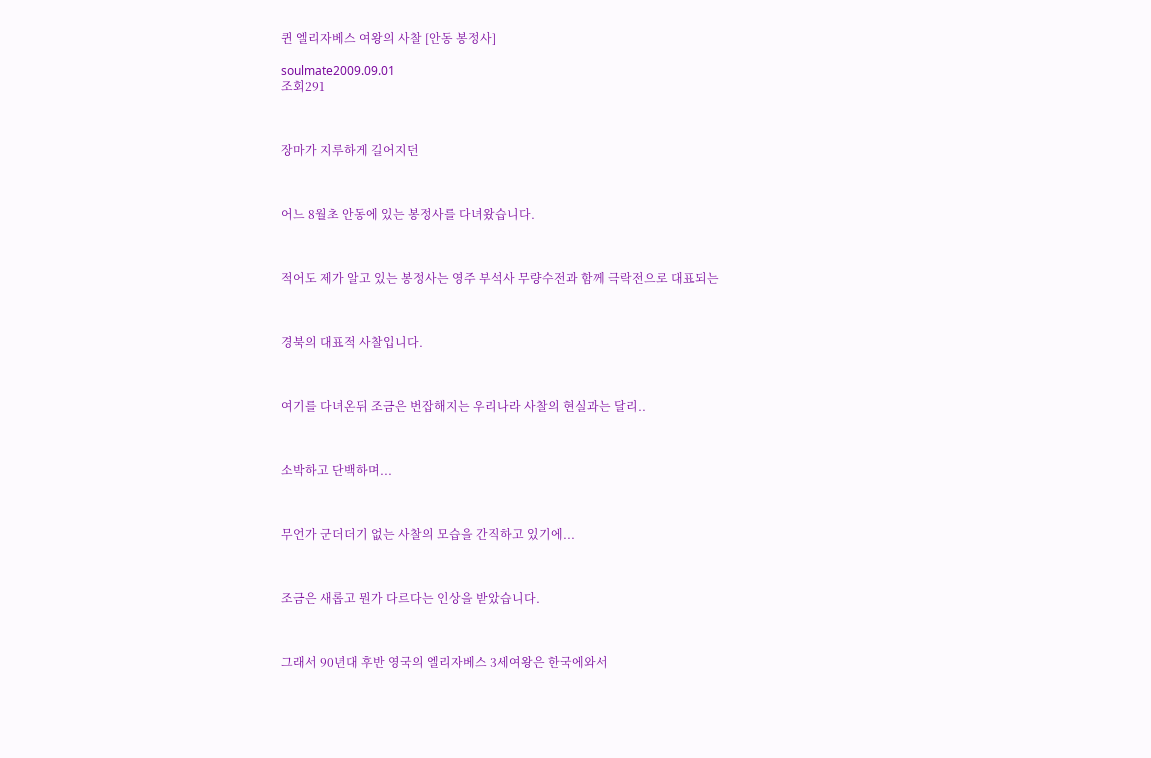퀸 엘리자베스 여왕의 사찰 [안동 봉정사]

soulmate2009.09.01
조회291



장마가 지루하게 길어지던



어느 8월초 안동에 있는 봉정사를 다녀왔습니다.



적어도 제가 알고 있는 봉정사는 영주 부석사 무량수전과 함께 극락전으로 대표되는



경북의 대표적 사찰입니다.



여기를 다녀온뒤 조금은 번잡해지는 우리나라 사찰의 현실과는 달리..



소박하고 단백하며...



무언가 군더더기 없는 사찰의 모습을 간직하고 있기에...



조금은 새롭고 뭔가 다르다는 인상을 받았습니다.



그래서 90년대 후반 영국의 엘리자베스 3세여왕은 한국에와서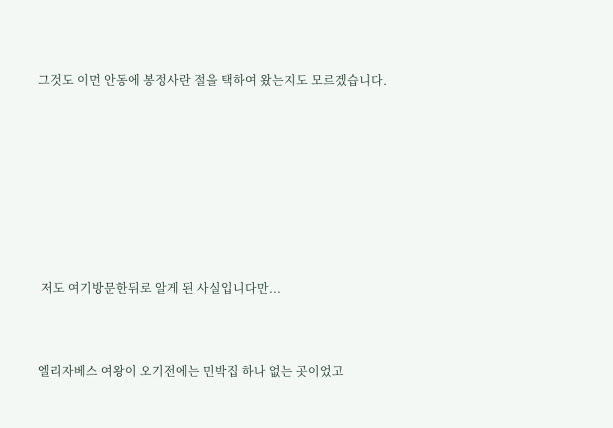그것도 이먼 안동에 봉정사란 절을 택하여 왔는지도 모르겠습니다.









 저도 여기방문한뒤로 알게 된 사실입니다만...



엘리자베스 여왕이 오기전에는 민박집 하나 없는 곳이었고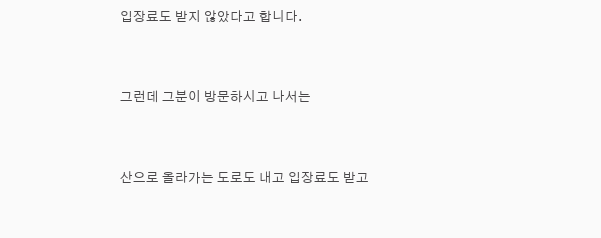입장료도 받지 않았다고 합니다.



그런데 그분이 방문하시고 나서는



산으로 올라가는 도로도 내고 입장료도 받고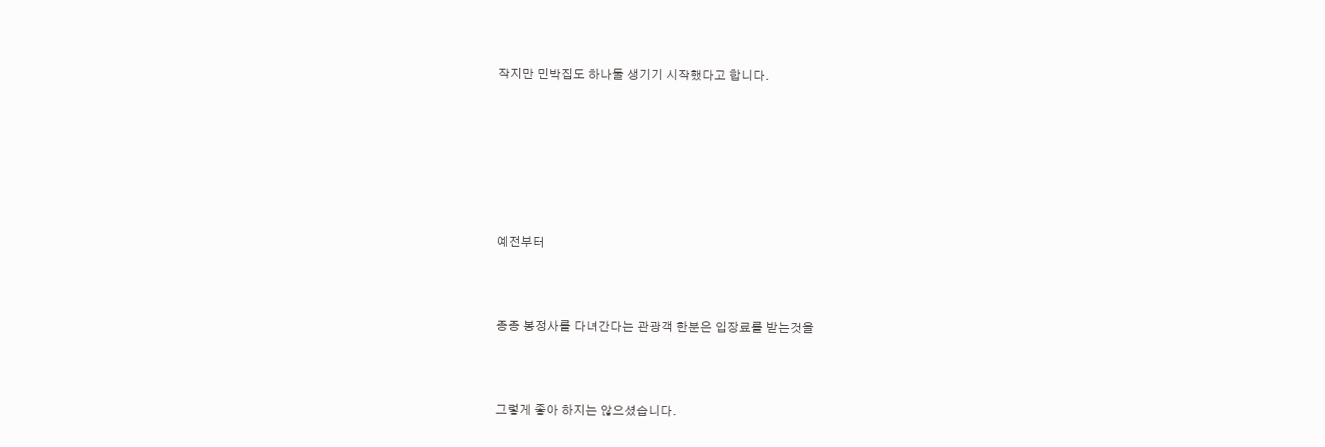작지만 민박집도 하나둘 생기기 시작했다고 합니다.







예전부터



종종 봉정사를 다녀간다는 관광객 한분은 입장료를 받는것을



그렇게 좋아 하지는 않으셨습니다.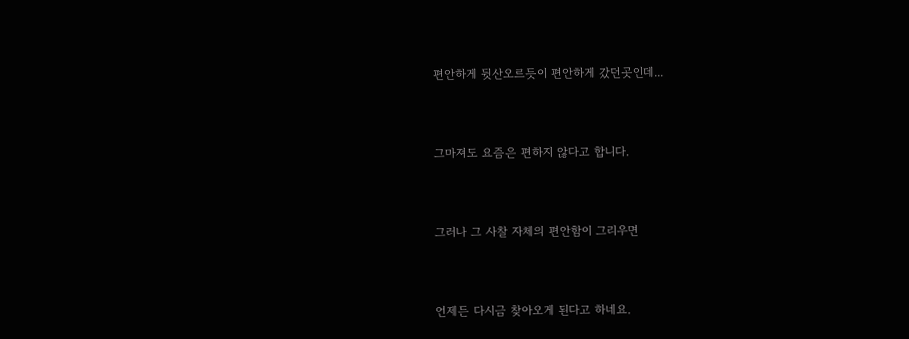편안하게 뒷산오르듯이 편안하게 갔던곳인데...



그마져도 요즘은 편하지 않다고 합니다.



그러나 그 사찰 자체의 편안함이 그리우면



언제든 다시금 찾아오게 된다고 하네요.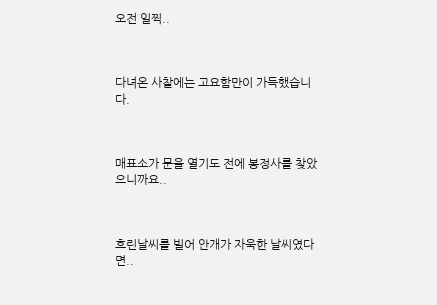오전 일찍..



다녀온 사찰에는 고요함만이 가득했습니다.



매표소가 문을 열기도 전에 봉정사를 찾았으니까요..



흐린날씨를 빌어 안개가 자욱한 날씨였다면..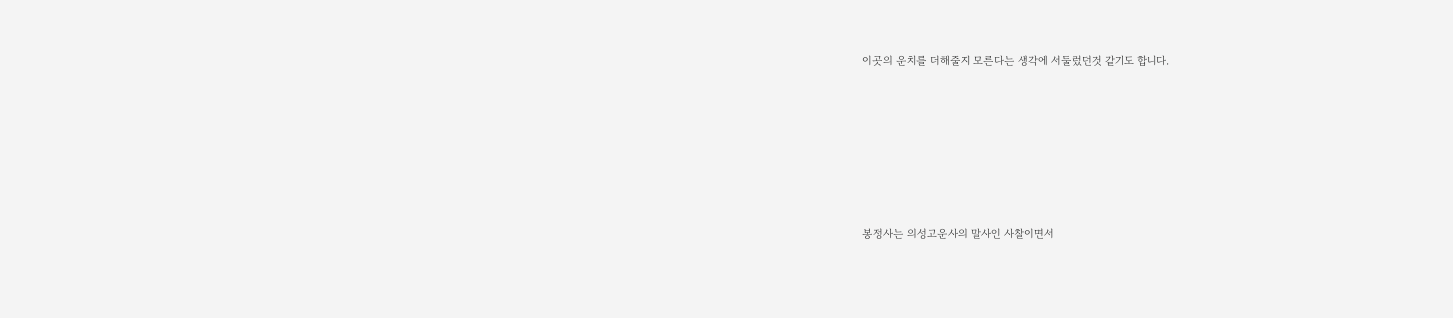이곳의 운치를 더해줄지 모른다는 생각에 서둘렀던것 같기도 합니다.









봉정사는 의성고운사의 말사인 사찰이면서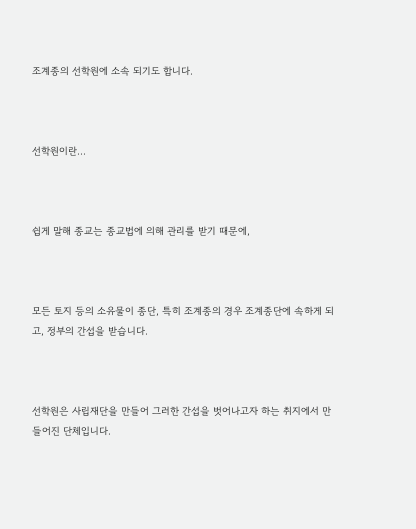조계종의 선학원에 소속 되기도 합니다.



선학원이란...



쉽게 말해 종교는 종교법에 의해 관리를 받기 때문에,



모든 토지 등의 소유물이 종단, 특히 조계종의 경우 조계종단에 속하게 되고, 정부의 간섭을 받습니다.



선학원은 사립재단을 만들어 그러한 간섭을 벗어나고자 하는 취지에서 만들어진 단체입니다.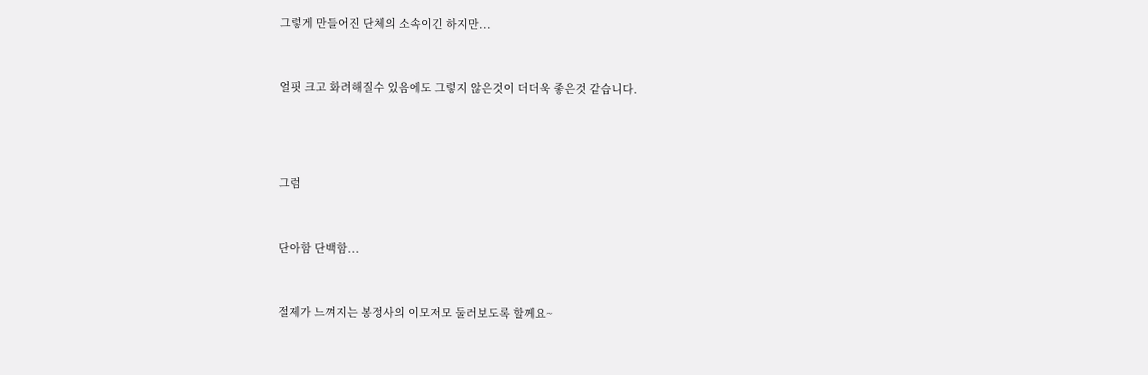그렇게 만들어진 단체의 소속이긴 하지만...



얼핏 크고 화려해질수 있음에도 그렇지 않은것이 더더욱 좋은것 같습니다.





그럼



단아함 단백함...



절제가 느껴지는 봉정사의 이모저모 둘러보도록 할께요~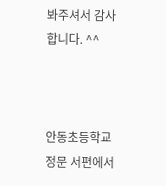봐주셔서 감사합니다. ^^



안동초등학교 정문 서편에서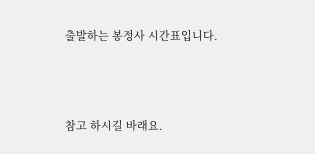출발하는 봉정사 시간표입니다.



참고 하시길 바래요.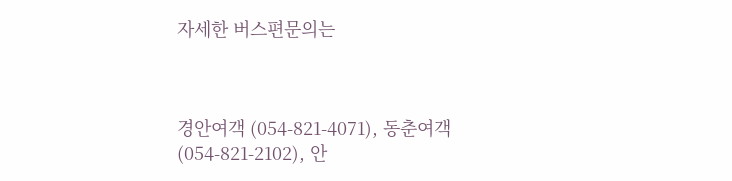자세한 버스편문의는



경안여객 (054-821-4071), 동춘여객(054-821-2102), 안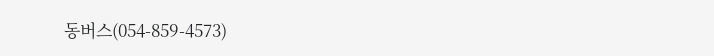동버스(054-859-4573)